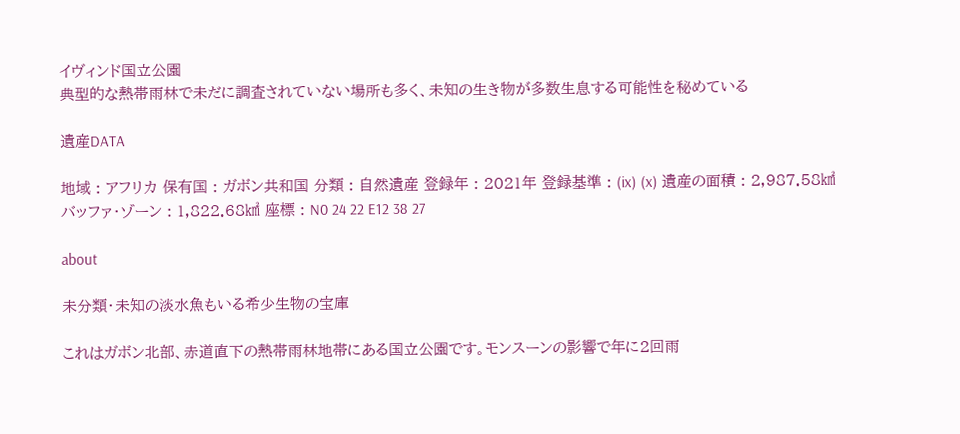イヴィンド国立公園
典型的な熱帯雨林で未だに調査されていない場所も多く、未知の生き物が多数生息する可能性を秘めている

遺産DATA

地域 : アフリカ 保有国 : ガボン共和国 分類 : 自然遺産 登録年 : 2021年 登録基準 : (ix) (x) 遺産の面積 : 2,987.58㎢ バッファ・ゾーン : 1,822.68㎢ 座標 : N0 24 22 E12 38 27

about

未分類・未知の淡水魚もいる希少生物の宝庫

これはガボン北部、赤道直下の熱帯雨林地帯にある国立公園です。モンスーンの影響で年に2回雨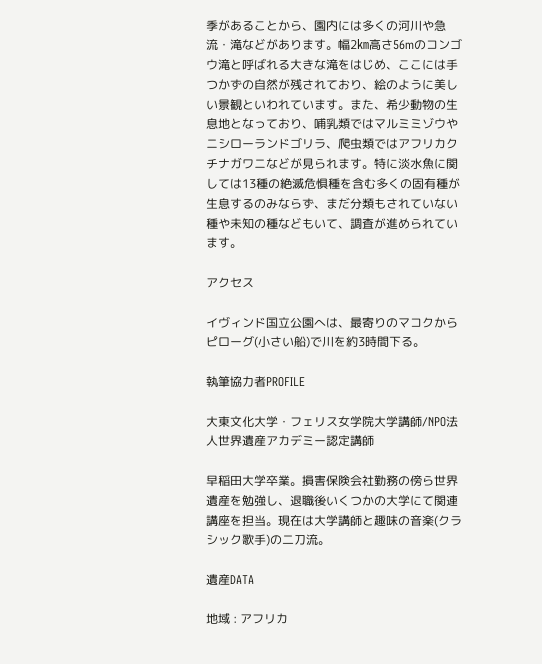季があることから、園内には多くの河川や急流・滝などがあります。幅2㎞高さ56mのコンゴウ滝と呼ばれる大きな滝をはじめ、ここには手つかずの自然が残されており、絵のように美しい景観といわれています。また、希少動物の生息地となっており、哺乳類ではマルミミゾウやニシローランドゴリラ、爬虫類ではアフリカクチナガワニなどが見られます。特に淡水魚に関しては13種の絶滅危惧種を含む多くの固有種が生息するのみならず、まだ分類もされていない種や未知の種などもいて、調査が進められています。

アクセス

イヴィンド国立公園へは、最寄りのマコクからピローグ(小さい船)で川を約3時間下る。

執筆協力者PROFILE

大東文化大学・フェリス女学院大学講師/NPO法人世界遺産アカデミー認定講師

早稲田大学卒業。損害保険会社勤務の傍ら世界遺産を勉強し、退職後いくつかの大学にて関連講座を担当。現在は大学講師と趣味の音楽(クラシック歌手)の二刀流。

遺産DATA

地域 : アフリカ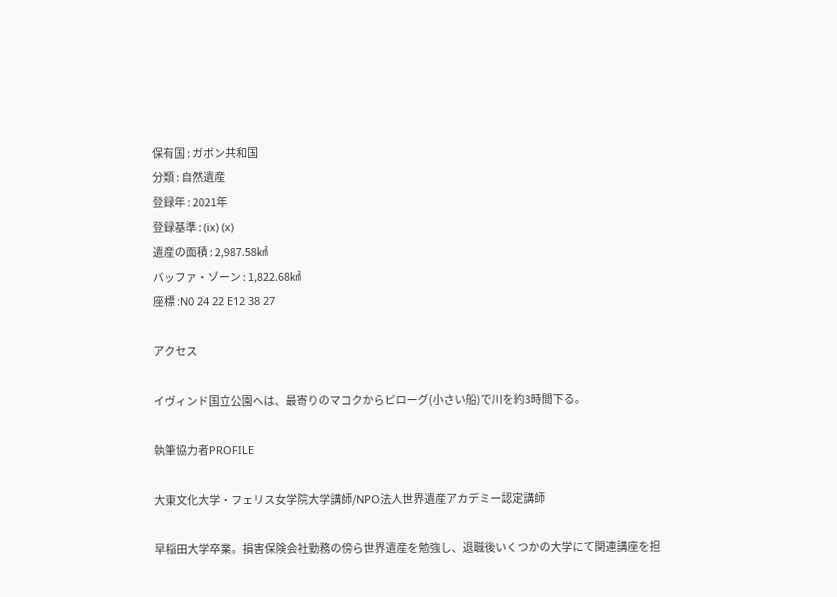保有国 : ガボン共和国
分類 : 自然遺産
登録年 : 2021年
登録基準 : (ix) (x)
遺産の面積 : 2,987.58㎢
バッファ・ゾーン : 1,822.68㎢
座標 :N0 24 22 E12 38 27

アクセス

イヴィンド国立公園へは、最寄りのマコクからピローグ(小さい船)で川を約3時間下る。

執筆協力者PROFILE

大東文化大学・フェリス女学院大学講師/NPO法人世界遺産アカデミー認定講師

早稲田大学卒業。損害保険会社勤務の傍ら世界遺産を勉強し、退職後いくつかの大学にて関連講座を担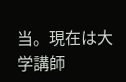当。現在は大学講師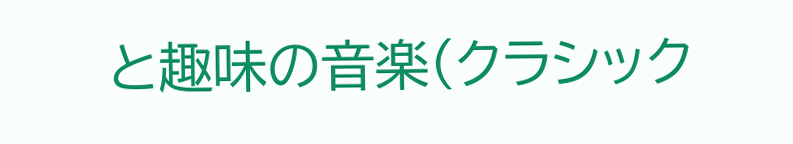と趣味の音楽(クラシック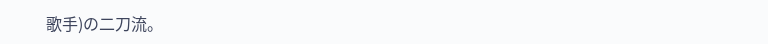歌手)の二刀流。